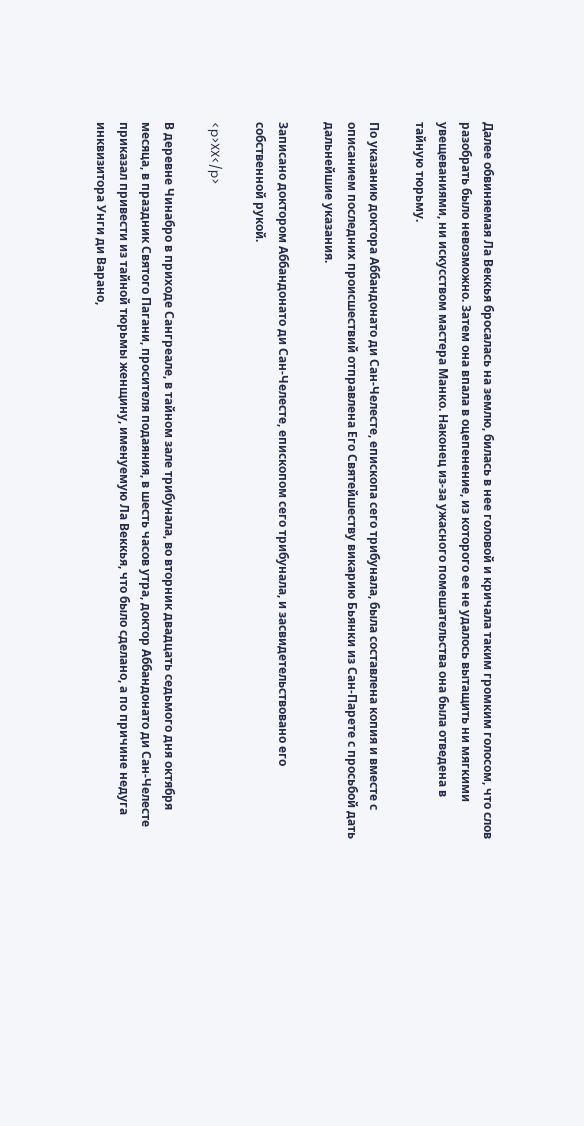Далее обвиняемая Ла Веккья бросалась на землю, билась в нее головой и кричала таким громким голосом, что слов разобрать было невозможно. Затем она впала в оцепенение, из которого ее не удалось вытащить ни мягкими увещеваниями, ни искусством мастера Манко. Наконец из-за ужасного помешательства она была отведена в тайную тюрьму.

По указанию доктора Аббандонато ди Сан-Челесте, епископа сего трибунала, была составлена копия и вместе с описанием последних происшествий отправлена Его Святейшеству викарию Бьянки из Сан-Парете с просьбой дать дальнейшие указания.

Записано доктором Аббандонато ди Сан-Челесте, епископом сего трибунала, и засвидетельствовано его собственной рукой.

<p>XX</p>

В деревне Чинабро в приходе Сангреале, в тайном зале трибунала, во вторник двадцать седьмого дня октября месяца, в праздник Святого Пагани, просителя подаяния, в шесть часов утра, доктор Аббандонато ди Сан-Челесте приказал привести из тайной тюрьмы женщину, именуемую Ла Веккья, что было сделано, а по причине недуга инквизитора Унги ди Варано,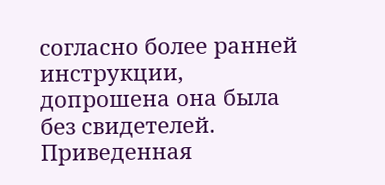согласно более ранней инструкции, допрошена она была без свидетелей. Приведенная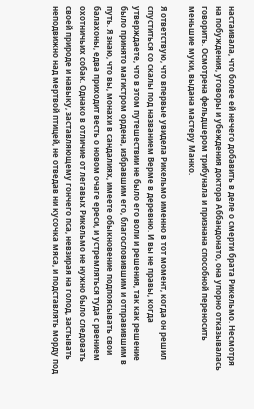настаивала, что более ей нечего добавить в деле о смерти брата Рикельмо. Несмотря на побуждения, уговоры и убеждения доктора Аббандонато, она упорно отказывалась говорить. Осмотрена фельдшером трибунала и признана способной переносить меньшие муки, выдана мастеру Манко.

Я ответствую, что впервые увидела Рикельмо именно в тот момент, когда он решил спуститься со скалы под названием Верме в деревню. И вы не правы, когда утверждаете, что в этом путешествии не было его воли и решения, так как решение было принято магистром ордена, избравшим его, благословившим и отправившим в путь. Я знаю, что вы, монахи в сандалиях, имеете обыкновение подпоясывать свои балахоны, едва приходит весть о новом очаге ереси, и устремляться туда с рвением охотничьих собак. Однако в отличие от легавых Рикельмо не нужно было следовать своей природе и навыку, заставляющему гончего пса, невзирая на голод, застывать неподвижно над мертвой птицей, не отведав ни кусочка мяса, и подставлять морду под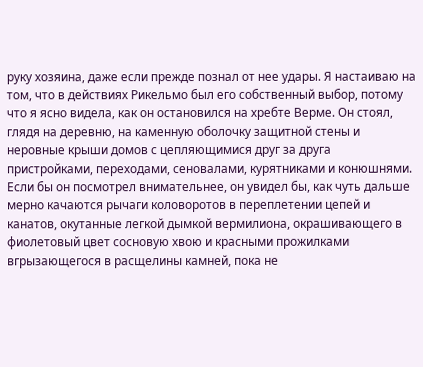руку хозяина, даже если прежде познал от нее удары. Я настаиваю на том, что в действиях Рикельмо был его собственный выбор, потому что я ясно видела, как он остановился на хребте Верме. Он стоял, глядя на деревню, на каменную оболочку защитной стены и неровные крыши домов с цепляющимися друг за друга пристройками, переходами, сеновалами, курятниками и конюшнями. Если бы он посмотрел внимательнее, он увидел бы, как чуть дальше мерно качаются рычаги коловоротов в переплетении цепей и канатов, окутанные легкой дымкой вермилиона, окрашивающего в фиолетовый цвет сосновую хвою и красными прожилками вгрызающегося в расщелины камней, пока не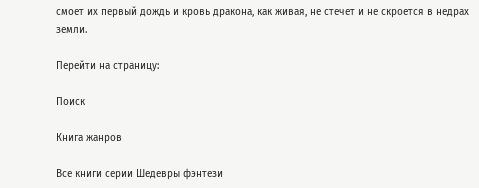смоет их первый дождь и кровь дракона, как живая, не стечет и не скроется в недрах земли.

Перейти на страницу:

Поиск

Книга жанров

Все книги серии Шедевры фэнтези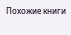Похожие книги